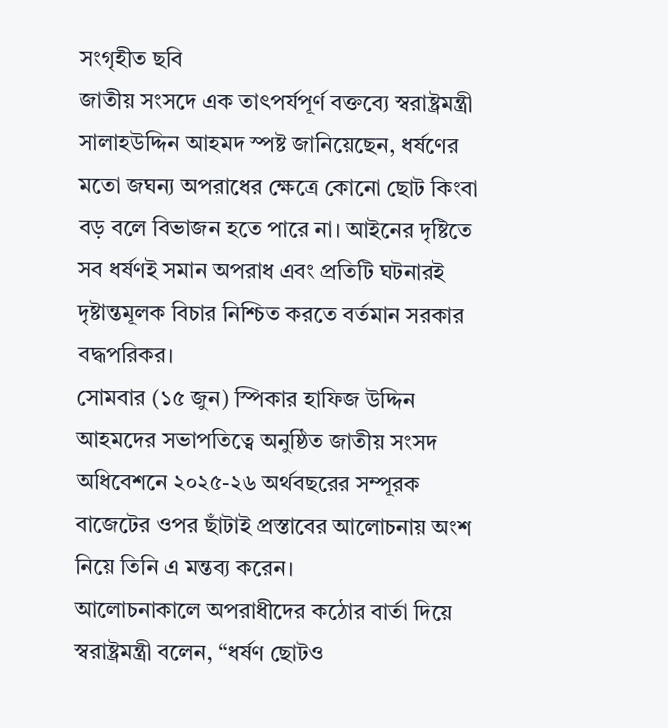সংগৃহীত ছবি
জাতীয় সংসদে এক তাৎপর্যপূর্ণ বক্তব্যে স্বরাষ্ট্রমন্ত্রী সালাহউদ্দিন আহমদ স্পষ্ট জানিয়েছেন, ধর্ষণের মতো জঘন্য অপরাধের ক্ষেত্রে কোনো ছোট কিংবা বড় বলে বিভাজন হতে পারে না। আইনের দৃষ্টিতে সব ধর্ষণই সমান অপরাধ এবং প্রতিটি ঘটনারই দৃষ্টান্তমূলক বিচার নিশ্চিত করতে বর্তমান সরকার বদ্ধপরিকর।
সোমবার (১৫ জুন) স্পিকার হাফিজ উদ্দিন আহমদের সভাপতিত্বে অনুষ্ঠিত জাতীয় সংসদ অধিবেশনে ২০২৫-২৬ অর্থবছরের সম্পূরক বাজেটের ওপর ছাঁটাই প্রস্তাবের আলোচনায় অংশ নিয়ে তিনি এ মন্তব্য করেন।
আলোচনাকালে অপরাধীদের কঠোর বার্তা দিয়ে স্বরাষ্ট্রমন্ত্রী বলেন, “ধর্ষণ ছোটও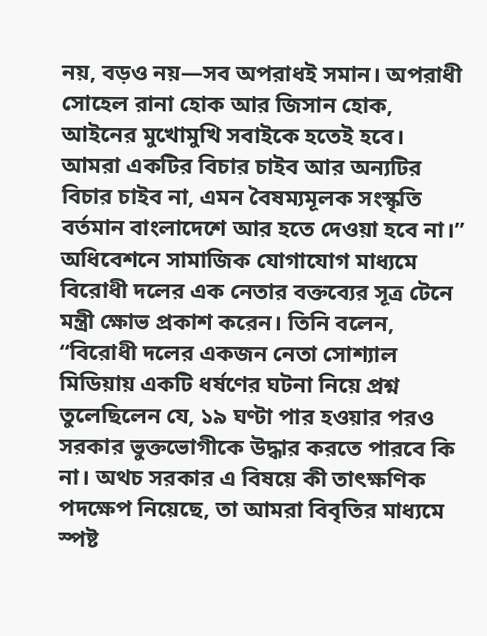নয়, বড়ও নয়—সব অপরাধই সমান। অপরাধী সোহেল রানা হোক আর জিসান হোক, আইনের মুখোমুখি সবাইকে হতেই হবে। আমরা একটির বিচার চাইব আর অন্যটির বিচার চাইব না, এমন বৈষম্যমূলক সংস্কৃতি বর্তমান বাংলাদেশে আর হতে দেওয়া হবে না।”
অধিবেশনে সামাজিক যোগাযোগ মাধ্যমে বিরোধী দলের এক নেতার বক্তব্যের সূত্র টেনে মন্ত্রী ক্ষোভ প্রকাশ করেন। তিনি বলেন, “বিরোধী দলের একজন নেতা সোশ্যাল মিডিয়ায় একটি ধর্ষণের ঘটনা নিয়ে প্রশ্ন তুলেছিলেন যে, ১৯ ঘণ্টা পার হওয়ার পরও সরকার ভুক্তভোগীকে উদ্ধার করতে পারবে কি না। অথচ সরকার এ বিষয়ে কী তাৎক্ষণিক পদক্ষেপ নিয়েছে, তা আমরা বিবৃতির মাধ্যমে স্পষ্ট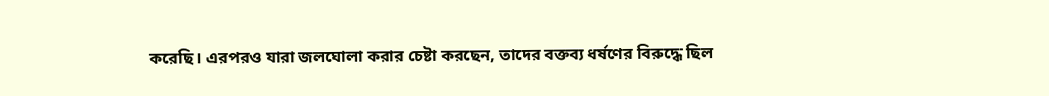করেছি। এরপরও যারা জলঘোলা করার চেষ্টা করছেন, তাদের বক্তব্য ধর্ষণের বিরুদ্ধে ছিল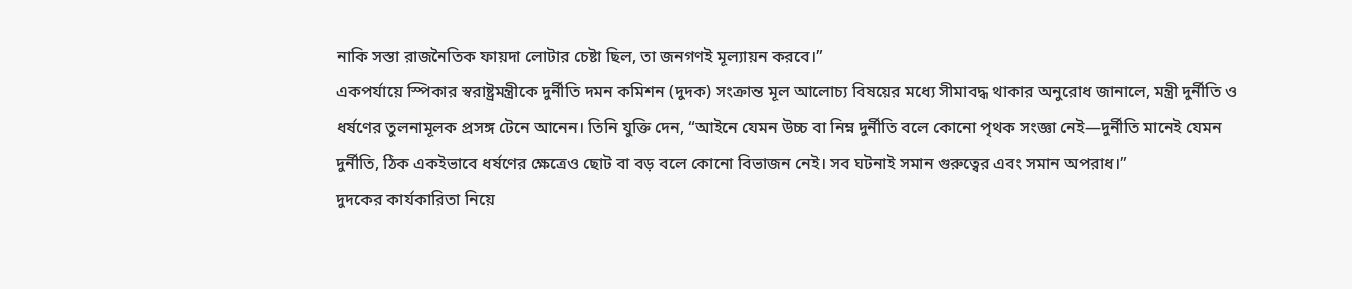নাকি সস্তা রাজনৈতিক ফায়দা লোটার চেষ্টা ছিল, তা জনগণই মূল্যায়ন করবে।”
একপর্যায়ে স্পিকার স্বরাষ্ট্রমন্ত্রীকে দুর্নীতি দমন কমিশন (দুদক) সংক্রান্ত মূল আলোচ্য বিষয়ের মধ্যে সীমাবদ্ধ থাকার অনুরোধ জানালে, মন্ত্রী দুর্নীতি ও ধর্ষণের তুলনামূলক প্রসঙ্গ টেনে আনেন। তিনি যুক্তি দেন, “আইনে যেমন উচ্চ বা নিম্ন দুর্নীতি বলে কোনো পৃথক সংজ্ঞা নেই—দুর্নীতি মানেই যেমন দুর্নীতি, ঠিক একইভাবে ধর্ষণের ক্ষেত্রেও ছোট বা বড় বলে কোনো বিভাজন নেই। সব ঘটনাই সমান গুরুত্বের এবং সমান অপরাধ।”
দুদকের কার্যকারিতা নিয়ে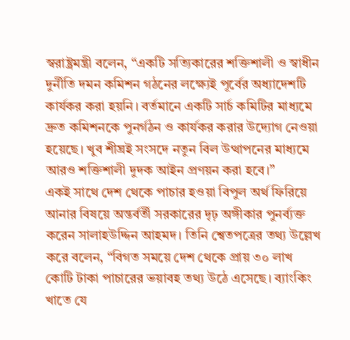স্বরাষ্ট্রমন্ত্রী বলেন, “একটি সত্যিকারের শক্তিশালী ও স্বাধীন দুর্নীতি দমন কমিশন গঠনের লক্ষ্যেই পূর্বের অধ্যাদেশটি কার্যকর করা হয়নি। বর্তমানে একটি সার্চ কমিটির মাধ্যমে দ্রুত কমিশনকে পুনর্গঠন ও কার্যকর করার উদ্যোগ নেওয়া হয়েছে। খুব শীঘ্রই সংসদে নতুন বিল উত্থাপনের মাধ্যমে আরও শক্তিশালী দুদক আইন প্রণয়ন করা হবে।”
একই সাথে দেশ থেকে পাচার হওয়া বিপুল অর্থ ফিরিয়ে আনার বিষয়ে অন্তর্বর্তী সরকারের দৃঢ় অঙ্গীকার পুনর্ব্যক্ত করেন সালাহউদ্দিন আহমদ। তিনি শ্বেতপত্রের তথ্য উল্লেখ করে বলেন, “বিগত সময়ে দেশ থেকে প্রায় ৩০ লাখ কোটি টাকা পাচারের ভয়াবহ তথ্য উঠে এসেছে। ব্যাংকিং খাতে যে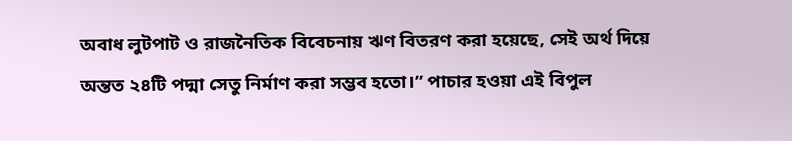অবাধ লুটপাট ও রাজনৈতিক বিবেচনায় ঋণ বিতরণ করা হয়েছে, সেই অর্থ দিয়ে অন্তত ২৪টি পদ্মা সেতু নির্মাণ করা সম্ভব হতো।” পাচার হওয়া এই বিপুল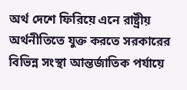অর্থ দেশে ফিরিয়ে এনে রাষ্ট্রীয় অর্থনীতিতে যুক্ত করতে সরকারের বিভিন্ন সংস্থা আন্তর্জাতিক পর্যায়ে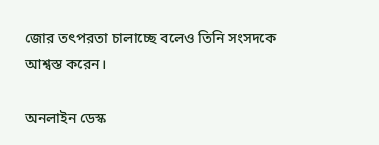জোর তৎপরতা চালাচ্ছে বলেও তিনি সংসদকে আশ্বস্ত করেন।

অনলাইন ডেস্ক